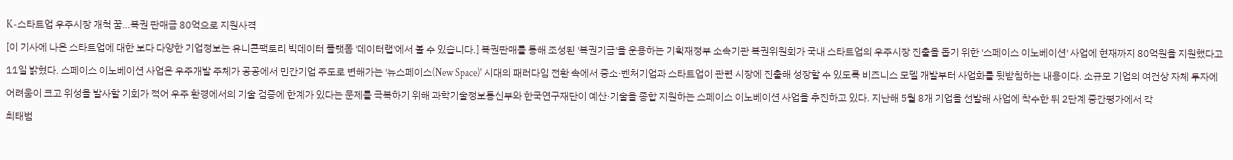K-스타트업 우주시장 개척 꿈…복권 판매금 80억으로 지원사격
[이 기사에 나온 스타트업에 대한 보다 다양한 기업정보는 유니콘팩토리 빅데이터 플랫폼 '데이터랩'에서 볼 수 있습니다.] 복권판매를 통해 조성된 '복권기금'을 운용하는 기획재정부 소속기관 복권위원회가 국내 스타트업의 우주시장 진출을 돕기 위한 '스페이스 이노베이션' 사업에 현재까지 80억원을 지원했다고 11일 밝혔다. 스페이스 이노베이션 사업은 우주개발 주체가 공공에서 민간기업 주도로 변해가는 '뉴스페이스(New Space)' 시대의 패러다임 전환 속에서 중소·벤처기업과 스타트업이 관련 시장에 진출해 성장할 수 있도록 비즈니스 모델 개발부터 사업화를 뒷받침하는 내용이다. 소규모 기업의 여건상 자체 투자에 어려움이 크고 위성을 발사할 기회가 적어 우주 환경에서의 기술 검증에 한계가 있다는 문제를 극복하기 위해 과학기술정보통신부와 한국연구재단이 예산·기술을 종합 지원하는 스페이스 이노베이션 사업을 추진하고 있다. 지난해 5월 8개 기업을 선발해 사업에 착수한 뒤 2단계 중간평가에서 각
최태범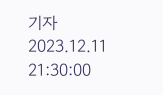기자
2023.12.11 21:30:00